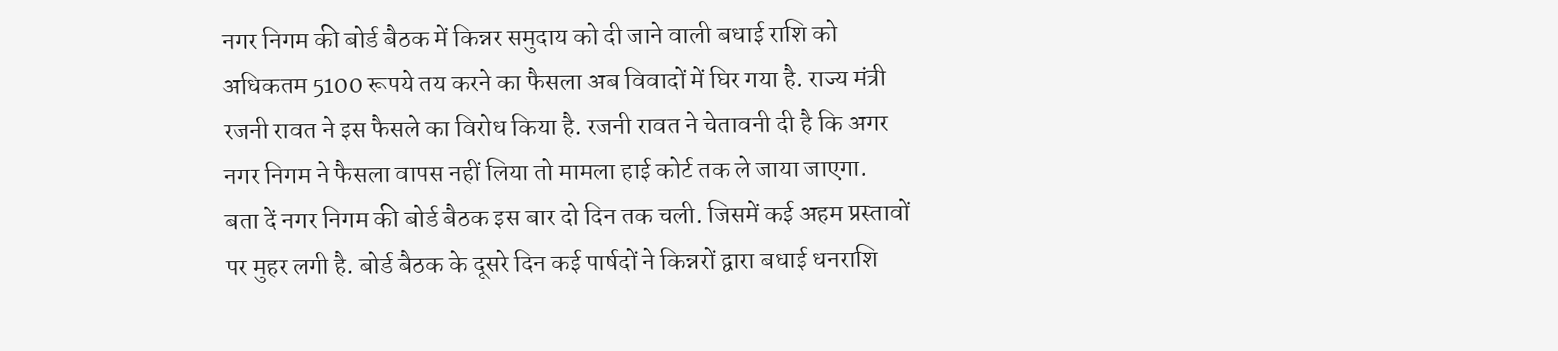नगर निगम की बोर्ड बैठक में किन्नर समुदाय को दी जाने वाली बधाई राशि को अधिकतम 5100 रूपये तय करने का फैसला अब विवादों में घिर गया है. राज्य मंत्री रजनी रावत ने इस फैसले का विरोध किया है. रजनी रावत ने चेतावनी दी है कि अगर नगर निगम ने फैसला वापस नहीं लिया तो मामला हाई कोर्ट तक ले जाया जाएगा.
बता दें नगर निगम की बोर्ड बैठक इस बार दो दिन तक चली. जिसमें कई अहम प्रस्तावों पर मुहर लगी है. बोर्ड बैठक के दूसरे दिन कई पार्षदों ने किन्नरों द्वारा बधाई धनराशि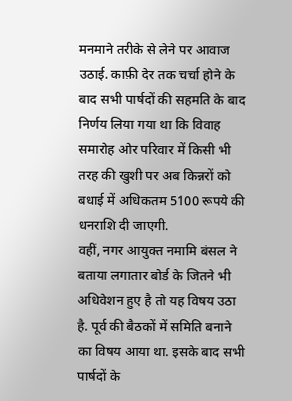मनमाने तरीके से लेने पर आवाज उठाई. काफ़ी देर तक चर्चा होने के बाद सभी पार्षदों की सहमति के बाद निर्णय लिया गया था कि विवाह समारोह ओर परिवार में किसी भी तरह की खुशी पर अब किन्नरों को बधाई में अधिकतम 5100 रूपये की धनराशि दी जाएगी.
वहीं, नगर आयुक्त नमामि बंसल ने बताया लगातार बोर्ड के जितने भी अधिवेशन हुए है तो यह विषय उठा है. पूर्व की बैठकों में समिति बनाने का विषय आया था. इसके बाद सभी पार्षदों के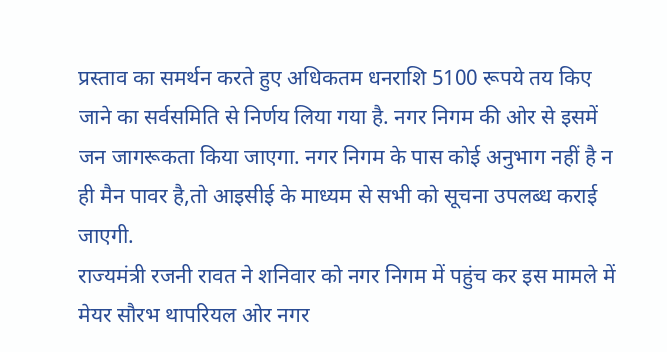प्रस्ताव का समर्थन करते हुए अधिकतम धनराशि 5100 रूपये तय किए जाने का सर्वसमिति से निर्णय लिया गया है. नगर निगम की ओर से इसमें जन जागरूकता किया जाएगा. नगर निगम के पास कोई अनुभाग नहीं है न ही मैन पावर है,तो आइसीई के माध्यम से सभी को सूचना उपलब्ध कराई जाएगी.
राज्यमंत्री रजनी रावत ने शनिवार को नगर निगम में पहुंच कर इस मामले में मेयर सौरभ थापरियल ओर नगर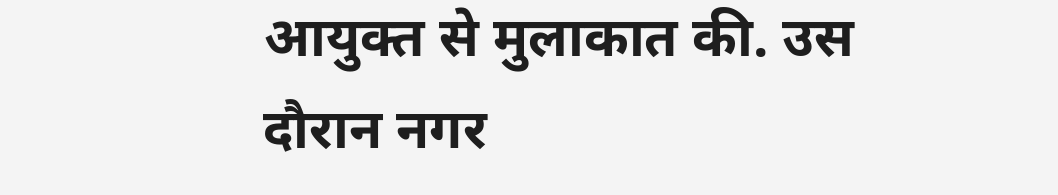आयुक्त से मुलाकात की. उस दौरान नगर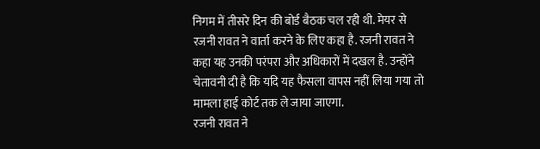निगम में तीसरे दिन की बोर्ड बैठक चल रही थी. मेयर से रजनी रावत ने वार्ता करने के लिए कहा है. रजनी रावत ने कहा यह उनकी परंपरा और अधिकारों में दखल है. उन्होंने चेतावनी दी है कि यदि यह फैसला वापस नहीं लिया गया तो मामला हाई कोर्ट तक ले जाया जाएगा.
रजनी रावत ने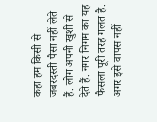कहा हम किसी से जबरदस्ती पैसा नहीं लेते हैं. लोग अपनी खुशी से देते हैं. नगर निगम का यह फैसला पूरी तरह गलत है. अगर इसे वापस नहीं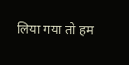लिया गया तो हम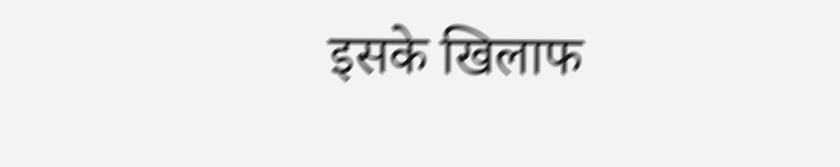इसके खिलाफ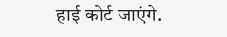हाई कोर्ट जाएंगे.